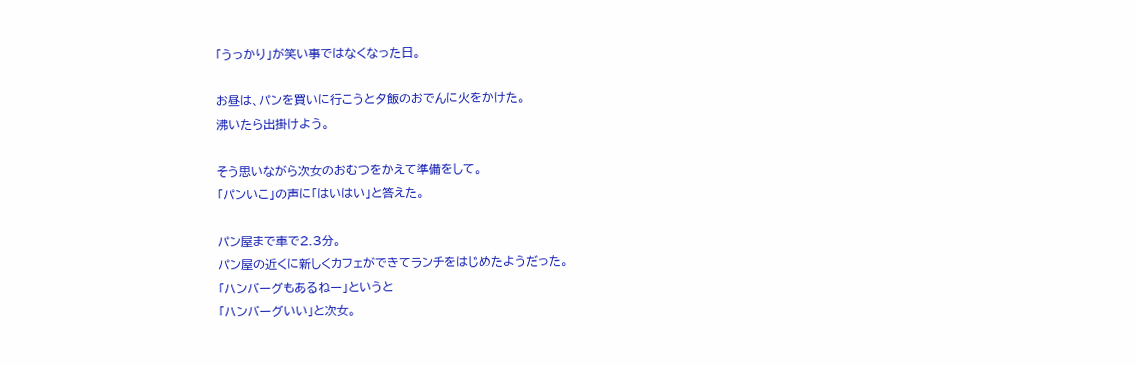「うっかり」が笑い事ではなくなった日。

お昼は、パンを買いに行こうと夕飯のおでんに火をかけた。
沸いたら出掛けよう。

そう思いながら次女のおむつをかえて準備をして。
「パンいこ」の声に「はいはい」と答えた。

パン屋まで車で2.3分。
パン屋の近くに新しくカフェができてランチをはじめたようだった。
「ハンバーグもあるねー」というと
「ハンバーグいい」と次女。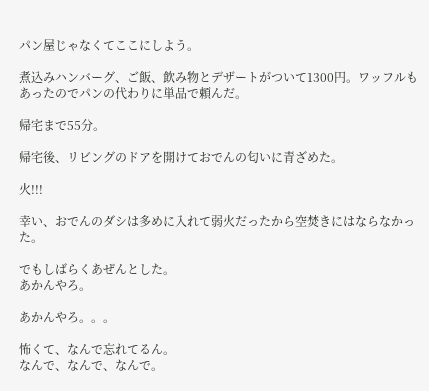パン屋じゃなくてここにしよう。

煮込みハンバーグ、ご飯、飲み物とデザートがついて1300円。ワッフルもあったのでパンの代わりに単品で頼んだ。

帰宅まで55分。

帰宅後、リビングのドアを開けておでんの匂いに青ざめた。

火!!!

幸い、おでんのダシは多めに入れて弱火だったから空焚きにはならなかった。

でもしばらくあぜんとした。
あかんやろ。

あかんやろ。。。

怖くて、なんで忘れてるん。
なんで、なんで、なんで。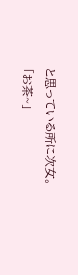と思っている所に次女。
「お茶~」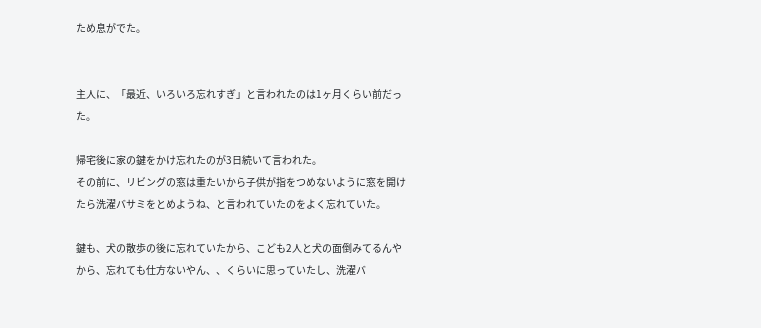ため息がでた。


主人に、「最近、いろいろ忘れすぎ」と言われたのは1ヶ月くらい前だった。

帰宅後に家の鍵をかけ忘れたのが3日続いて言われた。
その前に、リビングの窓は重たいから子供が指をつめないように窓を開けたら洗濯バサミをとめようね、と言われていたのをよく忘れていた。

鍵も、犬の散歩の後に忘れていたから、こども2人と犬の面倒みてるんやから、忘れても仕方ないやん、、くらいに思っていたし、洗濯バ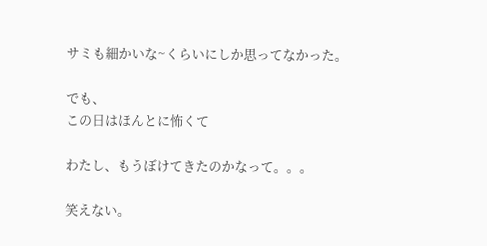サミも細かいな~くらいにしか思ってなかった。

でも、
この日はほんとに怖くて

わたし、もうぼけてきたのかなって。。。

笑えない。